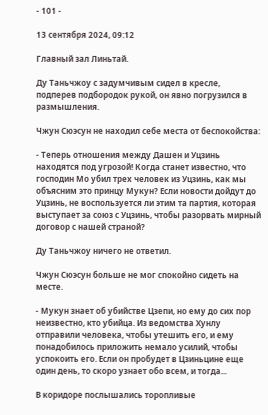- 101 -

13 сентября 2024, 09:12

Главный зал Линьтай.

Ду Таньчжоу с задумчивым сидел в кресле, подперев подбородок рукой, он явно погрузился в размышления.

Чжун Сюэсун не находил себе места от беспокойства:

- Теперь отношения между Дашен и Уцзинь находятся под угрозой! Когда станет известно, что господин Мо убил трех человек из Уцзинь, как мы объясним это принцу Мукун? Если новости дойдут до Уцзинь, не воспользуется ли этим та партия, которая выступает за союз с Уцзинь, чтобы разорвать мирный договор с нашей страной?

Ду Таньчжоу ничего не ответил.

Чжун Сюэсун больше не мог спокойно сидеть на месте.

- Мукун знает об убийстве Цзепи, но ему до сих пор неизвестно, кто убийца. Из ведомства Хунлу отправили человека, чтобы утешить его, и ему понадобилось приложить немало усилий, чтобы успокоить его. Если он пробудет в Цзиньцине еще один день, то скоро узнает обо всем, и тогда...

В коридоре послышались торопливые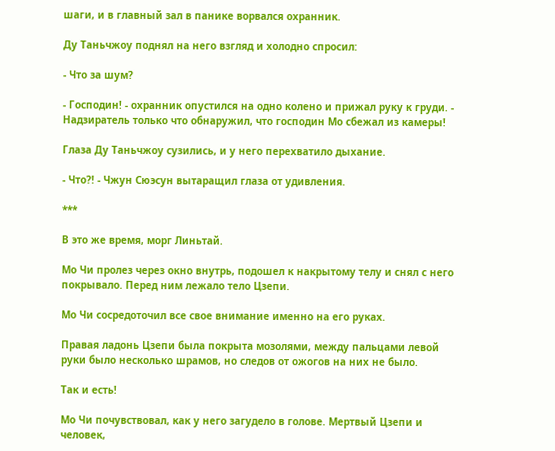шаги, и в главный зал в панике ворвался охранник.

Ду Таньчжоу поднял на него взгляд и холодно спросил:

- Что за шум?

- Господин! - охранник опустился на одно колено и прижал руку к груди. - Надзиратель только что обнаружил, что господин Мо сбежал из камеры!

Глаза Ду Таньчжоу сузились, и у него перехватило дыхание.

- Что?! - Чжун Сюэсун вытаращил глаза от удивления.

***

В это же время, морг Линьтай.

Мо Чи пролез через окно внутрь, подошел к накрытому телу и снял с него покрывало. Перед ним лежало тело Цзепи.

Мо Чи сосредоточил все свое внимание именно на его руках.

Правая ладонь Цзепи была покрыта мозолями, между пальцами левой руки было несколько шрамов, но следов от ожогов на них не было.

Так и есть!

Мо Чи почувствовал, как у него загудело в голове. Мертвый Цзепи и человек,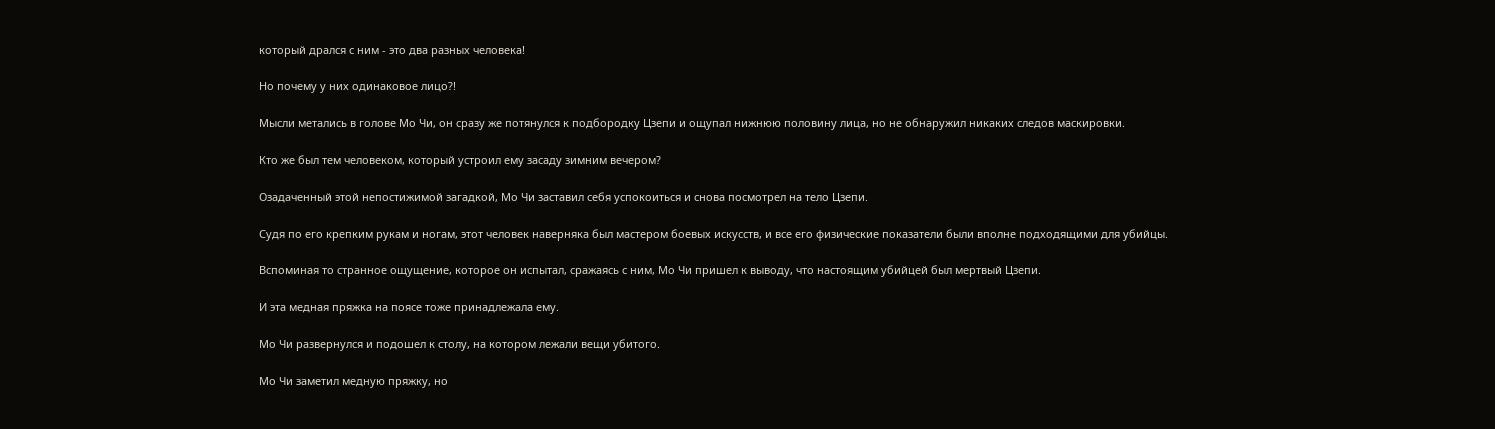который дрался с ним - это два разных человека!

Но почему у них одинаковое лицо?!

Мысли метались в голове Мо Чи, он сразу же потянулся к подбородку Цзепи и ощупал нижнюю половину лица, но не обнаружил никаких следов маскировки.

Кто же был тем человеком, который устроил ему засаду зимним вечером?

Озадаченный этой непостижимой загадкой, Мо Чи заставил себя успокоиться и снова посмотрел на тело Цзепи.

Судя по его крепким рукам и ногам, этот человек наверняка был мастером боевых искусств, и все его физические показатели были вполне подходящими для убийцы.

Вспоминая то странное ощущение, которое он испытал, сражаясь с ним, Мо Чи пришел к выводу, что настоящим убийцей был мертвый Цзепи.

И эта медная пряжка на поясе тоже принадлежала ему.

Мо Чи развернулся и подошел к столу, на котором лежали вещи убитого.

Мо Чи заметил медную пряжку, но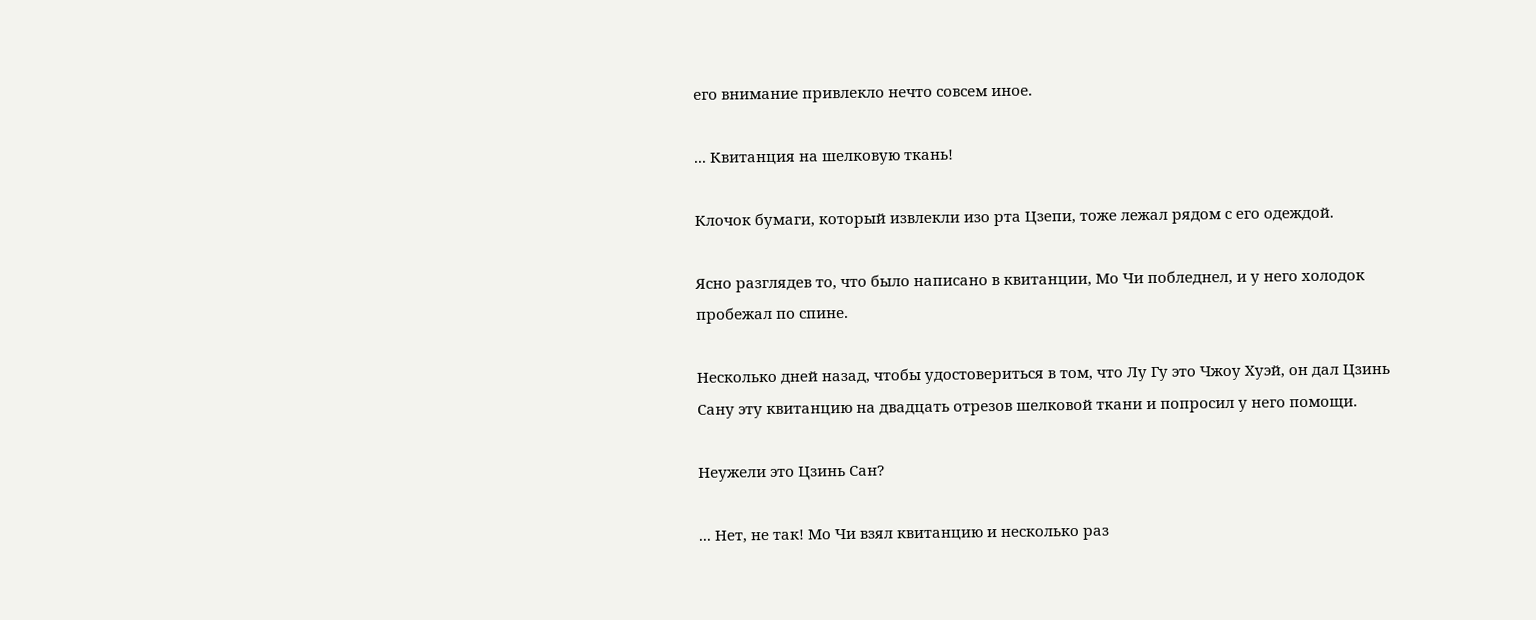его внимание привлекло нечто совсем иное.

... Квитанция на шелковую ткань!

Клочок бумаги, который извлекли изо рта Цзепи, тоже лежал рядом с его одеждой.

Ясно разглядев то, что было написано в квитанции, Мо Чи побледнел, и у него холодок пробежал по спине.

Несколько дней назад, чтобы удостовериться в том, что Лу Гу это Чжоу Хуэй, он дал Цзинь Сану эту квитанцию на двадцать отрезов шелковой ткани и попросил у него помощи.

Неужели это Цзинь Сан?

... Нет, не так! Мо Чи взял квитанцию и несколько раз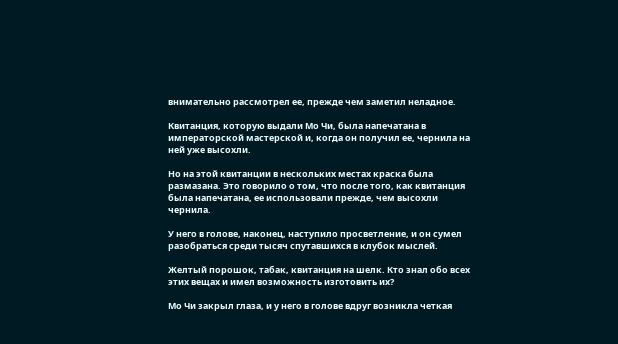внимательно рассмотрел ее, прежде чем заметил неладное.

Квитанция, которую выдали Мо Чи, была напечатана в императорской мастерской и, когда он получил ее, чернила на ней уже высохли.

Но на этой квитанции в нескольких местах краска была размазана. Это говорило о том, что после того, как квитанция была напечатана, ее использовали прежде, чем высохли чернила.

У него в голове, наконец, наступило просветление, и он сумел разобраться среди тысяч спутавшихся в клубок мыслей.

Желтый порошок, табак, квитанция на шелк. Кто знал обо всех этих вещах и имел возможность изготовить их?

Мо Чи закрыл глаза, и у него в голове вдруг возникла четкая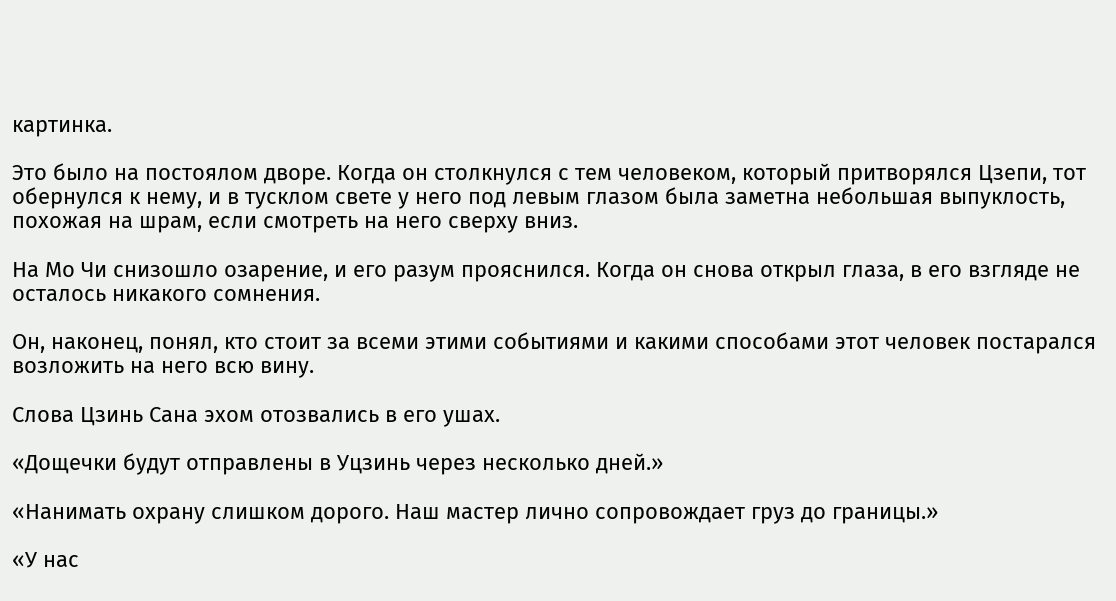картинка.

Это было на постоялом дворе. Когда он столкнулся с тем человеком, который притворялся Цзепи, тот обернулся к нему, и в тусклом свете у него под левым глазом была заметна небольшая выпуклость, похожая на шрам, если смотреть на него сверху вниз.

На Мо Чи снизошло озарение, и его разум прояснился. Когда он снова открыл глаза, в его взгляде не осталось никакого сомнения.

Он, наконец, понял, кто стоит за всеми этими событиями и какими способами этот человек постарался возложить на него всю вину.

Слова Цзинь Сана эхом отозвались в его ушах.

«Дощечки будут отправлены в Уцзинь через несколько дней.»

«Нанимать охрану слишком дорого. Наш мастер лично сопровождает груз до границы.»

«У нас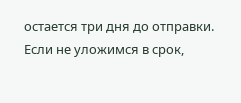остается три дня до отправки. Если не уложимся в срок,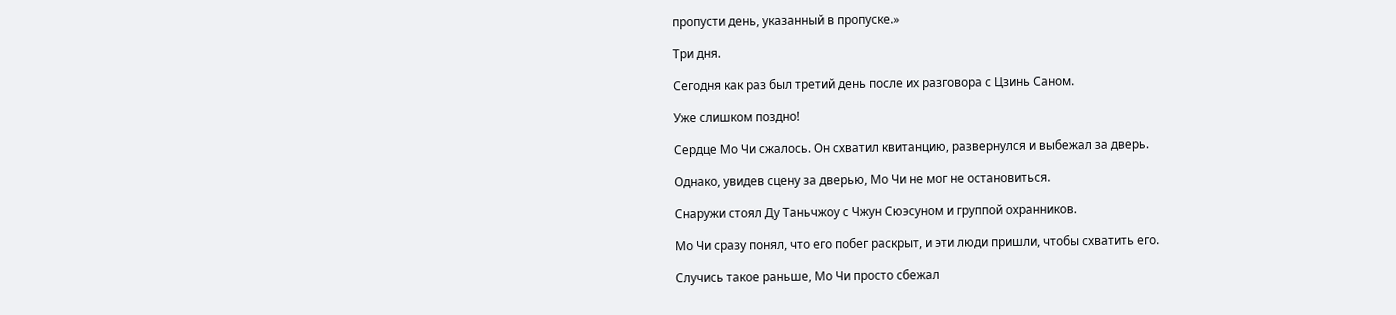пропусти день, указанный в пропуске.»

Три дня.

Сегодня как раз был третий день после их разговора с Цзинь Саном.

Уже слишком поздно!

Сердце Мо Чи сжалось. Он схватил квитанцию, развернулся и выбежал за дверь.

Однако, увидев сцену за дверью, Мо Чи не мог не остановиться.

Снаружи стоял Ду Таньчжоу с Чжун Сюэсуном и группой охранников.

Мо Чи сразу понял, что его побег раскрыт, и эти люди пришли, чтобы схватить его.

Случись такое раньше, Мо Чи просто сбежал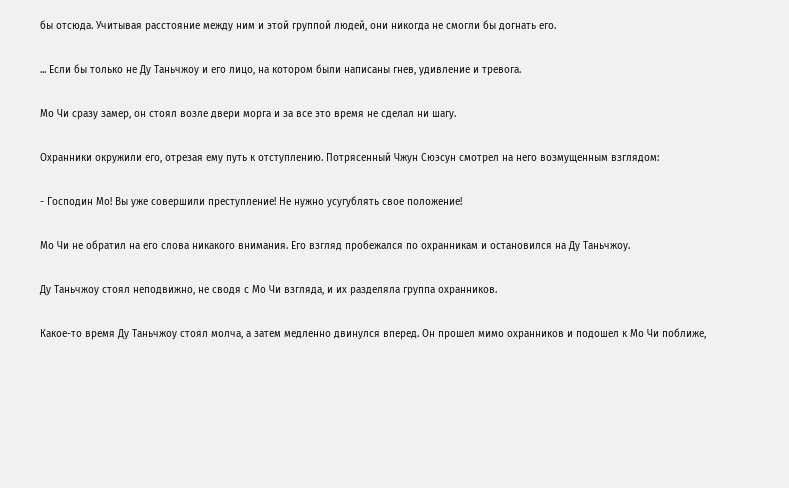бы отсюда. Учитывая расстояние между ним и этой группой людей, они никогда не смогли бы догнать его.

... Если бы только не Ду Таньчжоу и его лицо, на котором были написаны гнев, удивление и тревога.

Мо Чи сразу замер, он стоял возле двери морга и за все это время не сделал ни шагу.

Охранники окружили его, отрезая ему путь к отступлению. Потрясенный Чжун Сюэсун смотрел на него возмущенным взглядом:

- Господин Мо! Вы уже совершили преступление! Не нужно усугублять свое положение!

Мо Чи не обратил на его слова никакого внимания. Его взгляд пробежался по охранникам и остановился на Ду Таньчжоу.

Ду Таньчжоу стоял неподвижно, не сводя с Мо Чи взгляда, и их разделяла группа охранников.

Какое-то время Ду Таньчжоу стоял молча, а затем медленно двинулся вперед. Он прошел мимо охранников и подошел к Мо Чи поближе,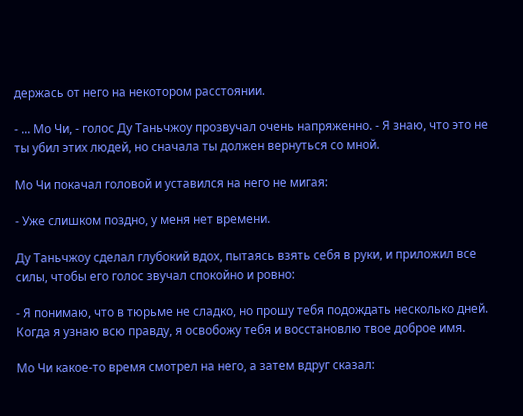держась от него на некотором расстоянии.

- ... Мо Чи, - голос Ду Таньчжоу прозвучал очень напряженно. - Я знаю, что это не ты убил этих людей, но сначала ты должен вернуться со мной.

Мо Чи покачал головой и уставился на него не мигая:

- Уже слишком поздно, у меня нет времени.

Ду Таньчжоу сделал глубокий вдох, пытаясь взять себя в руки, и приложил все силы, чтобы его голос звучал спокойно и ровно:

- Я понимаю, что в тюрьме не сладко, но прошу тебя подождать несколько дней. Когда я узнаю всю правду, я освобожу тебя и восстановлю твое доброе имя.

Мо Чи какое-то время смотрел на него, а затем вдруг сказал: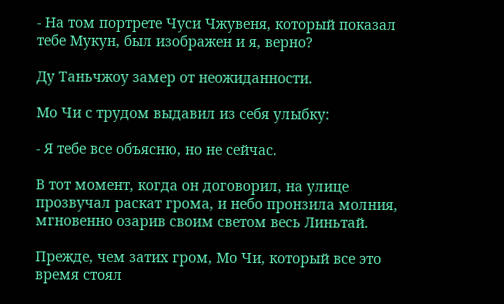- На том портрете Чуси Чжувеня, который показал тебе Мукун, был изображен и я, верно?

Ду Таньчжоу замер от неожиданности.

Мо Чи с трудом выдавил из себя улыбку:

- Я тебе все объясню, но не сейчас.

В тот момент, когда он договорил, на улице прозвучал раскат грома, и небо пронзила молния, мгновенно озарив своим светом весь Линьтай.

Прежде, чем затих гром, Мо Чи, который все это время стоял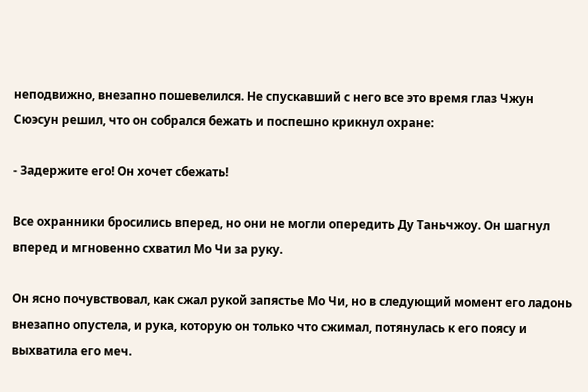неподвижно, внезапно пошевелился. Не спускавший с него все это время глаз Чжун Сюэсун решил, что он собрался бежать и поспешно крикнул охране:

- Задержите его! Он хочет сбежать!

Все охранники бросились вперед, но они не могли опередить Ду Таньчжоу. Он шагнул вперед и мгновенно схватил Мо Чи за руку.

Он ясно почувствовал, как сжал рукой запястье Мо Чи, но в следующий момент его ладонь внезапно опустела, и рука, которую он только что сжимал, потянулась к его поясу и выхватила его меч.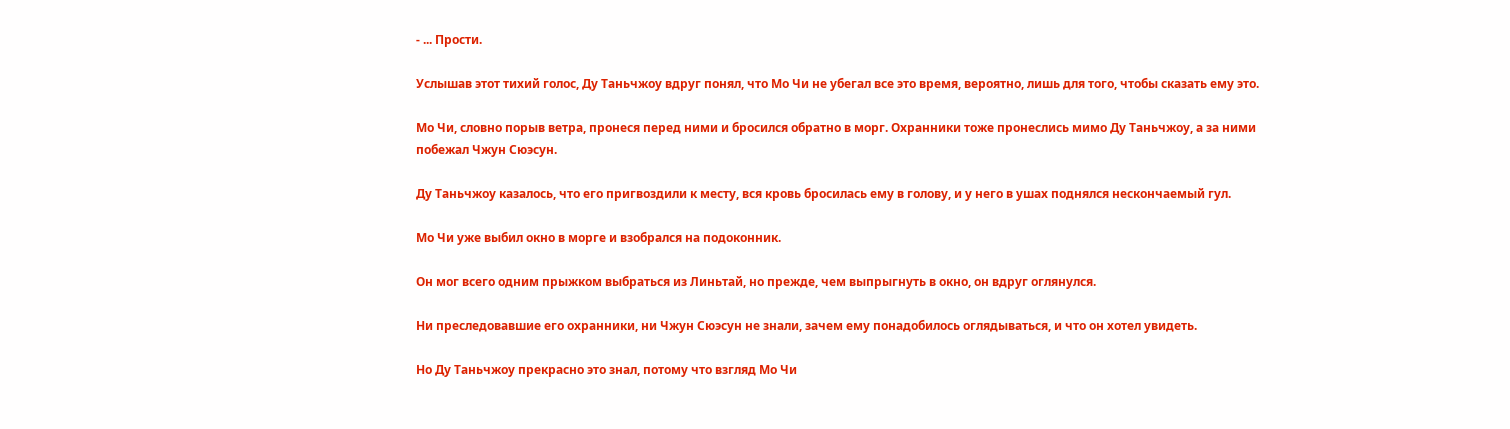- ... Прости.

Услышав этот тихий голос, Ду Таньчжоу вдруг понял, что Мо Чи не убегал все это время, вероятно, лишь для того, чтобы сказать ему это.

Мо Чи, словно порыв ветра, пронеся перед ними и бросился обратно в морг. Охранники тоже пронеслись мимо Ду Таньчжоу, а за ними побежал Чжун Сюэсун.

Ду Таньчжоу казалось, что его пригвоздили к месту, вся кровь бросилась ему в голову, и у него в ушах поднялся нескончаемый гул.

Мо Чи уже выбил окно в морге и взобрался на подоконник.

Он мог всего одним прыжком выбраться из Линьтай, но прежде, чем выпрыгнуть в окно, он вдруг оглянулся.

Ни преследовавшие его охранники, ни Чжун Сюэсун не знали, зачем ему понадобилось оглядываться, и что он хотел увидеть.

Но Ду Таньчжоу прекрасно это знал, потому что взгляд Мо Чи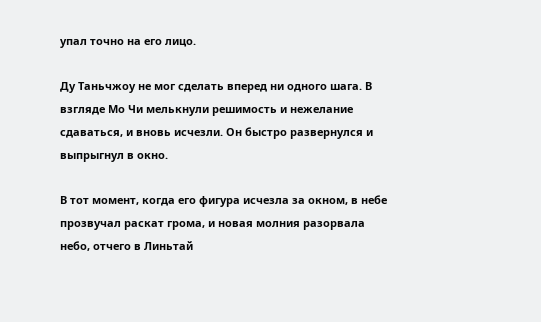упал точно на его лицо.

Ду Таньчжоу не мог сделать вперед ни одного шага. В взгляде Мо Чи мелькнули решимость и нежелание сдаваться, и вновь исчезли. Он быстро развернулся и выпрыгнул в окно.

В тот момент, когда его фигура исчезла за окном, в небе прозвучал раскат грома, и новая молния разорвала небо, отчего в Линьтай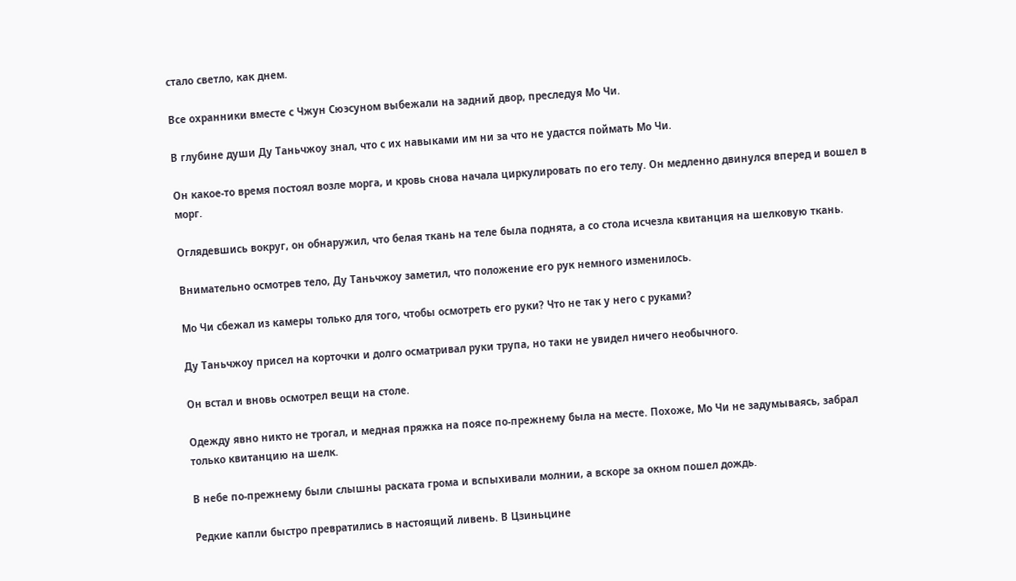стало светло, как днем.

Все охранники вместе с Чжун Сюэсуном выбежали на задний двор, преследуя Мо Чи.

В глубине души Ду Таньчжоу знал, что с их навыками им ни за что не удастся поймать Мо Чи.

Он какое-то время постоял возле морга, и кровь снова начала циркулировать по его телу. Он медленно двинулся вперед и вошел в морг.

Оглядевшись вокруг, он обнаружил, что белая ткань на теле была поднята, а со стола исчезла квитанция на шелковую ткань.

Внимательно осмотрев тело, Ду Таньчжоу заметил, что положение его рук немного изменилось.

Мо Чи сбежал из камеры только для того, чтобы осмотреть его руки? Что не так у него с руками?

Ду Таньчжоу присел на корточки и долго осматривал руки трупа, но таки не увидел ничего необычного.

Он встал и вновь осмотрел вещи на столе.

Одежду явно никто не трогал, и медная пряжка на поясе по-прежнему была на месте. Похоже, Мо Чи не задумываясь, забрал только квитанцию на шелк.

В небе по-прежнему были слышны раската грома и вспыхивали молнии, а вскоре за окном пошел дождь.

Редкие капли быстро превратились в настоящий ливень. В Цзиньцине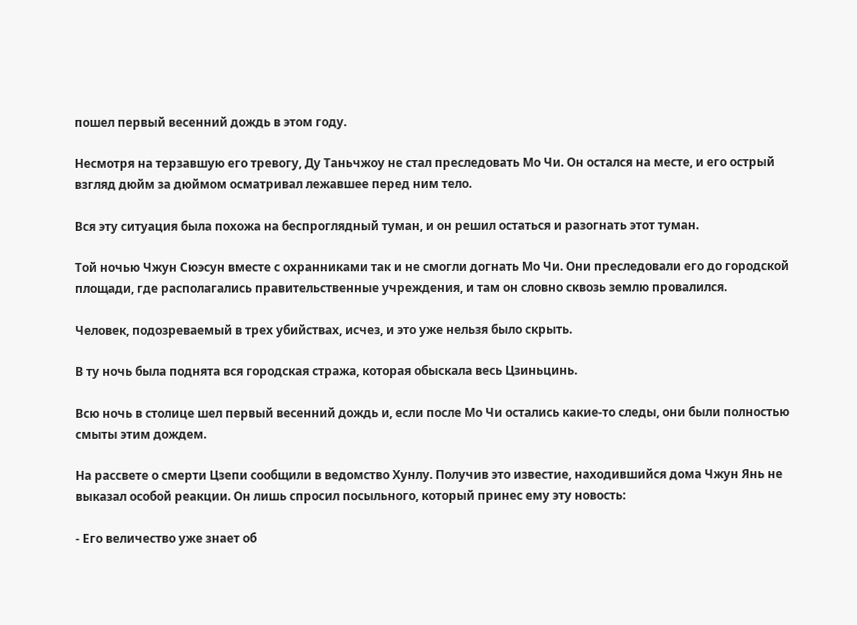пошел первый весенний дождь в этом году.

Несмотря на терзавшую его тревогу, Ду Таньчжоу не стал преследовать Мо Чи. Он остался на месте, и его острый взгляд дюйм за дюймом осматривал лежавшее перед ним тело.

Вся эту ситуация была похожа на беспроглядный туман, и он решил остаться и разогнать этот туман.

Той ночью Чжун Сюэсун вместе с охранниками так и не смогли догнать Мо Чи. Они преследовали его до городской площади, где располагались правительственные учреждения, и там он словно сквозь землю провалился.

Человек, подозреваемый в трех убийствах, исчез, и это уже нельзя было скрыть.

В ту ночь была поднята вся городская стража, которая обыскала весь Цзиньцинь.

Всю ночь в столице шел первый весенний дождь и, если после Мо Чи остались какие-то следы, они были полностью смыты этим дождем.

На рассвете о смерти Цзепи сообщили в ведомство Хунлу. Получив это известие, находившийся дома Чжун Янь не выказал особой реакции. Он лишь спросил посыльного, который принес ему эту новость:

- Его величество уже знает об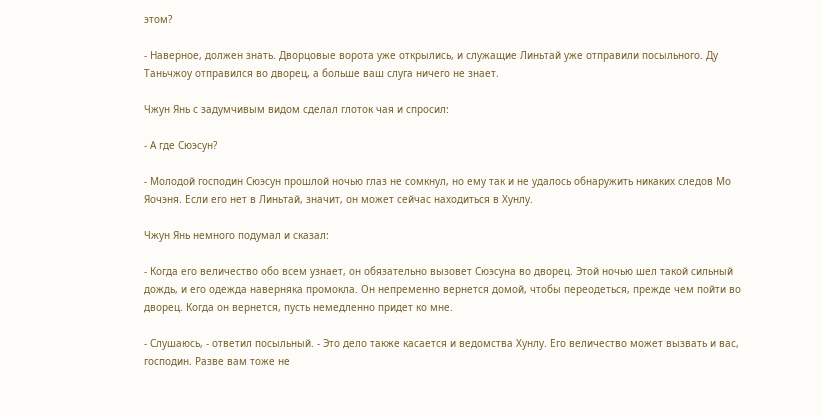этом?

- Наверное, должен знать. Дворцовые ворота уже открылись, и служащие Линьтай уже отправили посыльного. Ду Таньчжоу отправился во дворец, а больше ваш слуга ничего не знает.

Чжун Янь с задумчивым видом сделал глоток чая и спросил:

- А где Сюэсун?

- Молодой господин Сюэсун прошлой ночью глаз не сомкнул, но ему так и не удалось обнаружить никаких следов Мо Яочэня. Если его нет в Линьтай, значит, он может сейчас находиться в Хунлу.

Чжун Янь немного подумал и сказал:

- Когда его величество обо всем узнает, он обязательно вызовет Сюэсуна во дворец. Этой ночью шел такой сильный дождь, и его одежда наверняка промокла. Он непременно вернется домой, чтобы переодеться, прежде чем пойти во дворец. Когда он вернется, пусть немедленно придет ко мне.

- Слушаюсь, - ответил посыльный. - Это дело также касается и ведомства Хунлу. Его величество может вызвать и вас, господин. Разве вам тоже не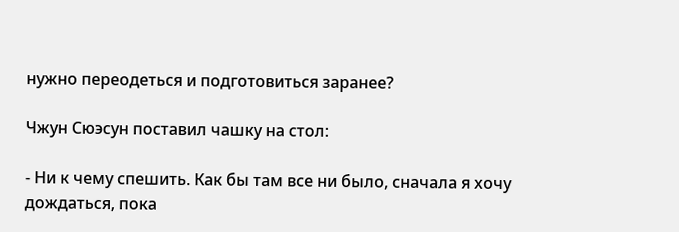нужно переодеться и подготовиться заранее?

Чжун Сюэсун поставил чашку на стол:

- Ни к чему спешить. Как бы там все ни было, сначала я хочу дождаться, пока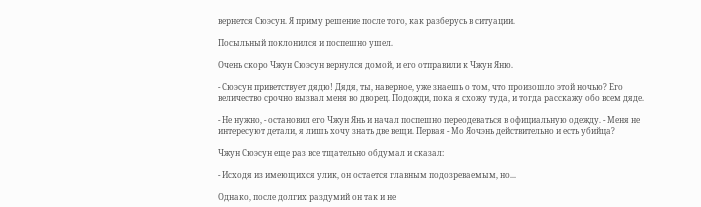вернется Сюэсун. Я приму решение после того, как разберусь в ситуации.

Посыльный поклонился и поспешно ушел.

Очень скоро Чжун Сюэсун вернулся домой, и его отправили к Чжун Яню.

- Сюэсун приветствует дядю! Дядя, ты, наверное, уже знаешь о том, что произошло этой ночью? Его величество срочно вызвал меня во дворец. Подожди, пока я схожу туда, и тогда расскажу обо всем дяде.

- Не нужно, - остановил его Чжун Янь и начал поспешно переодеваться в официальную одежду. - Меня не интересуют детали, я лишь хочу знать две вещи. Первая - Мо Яочэнь действительно и есть убийца?

Чжун Сюэсун еще раз все тщательно обдумал и сказал:

- Исходя из имеющихся улик, он остается главным подозреваемым, но...

Однако, после долгих раздумий он так и не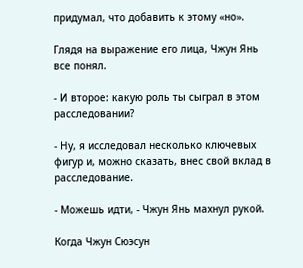придумал, что добавить к этому «но».

Глядя на выражение его лица, Чжун Янь все понял.

- И второе: какую роль ты сыграл в этом расследовании?

- Ну, я исследовал несколько ключевых фигур и, можно сказать, внес свой вклад в расследование.

- Можешь идти, - Чжун Янь махнул рукой.

Когда Чжун Сюэсун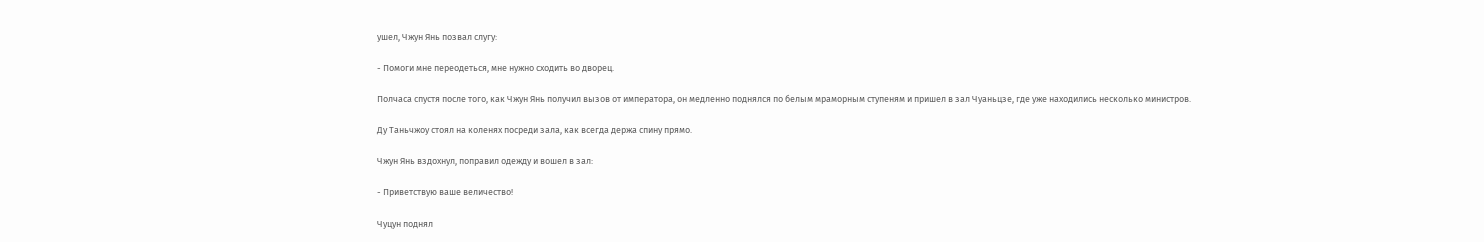ушел, Чжун Янь позвал слугу:

- Помоги мне переодеться, мне нужно сходить во дворец.

Полчаса спустя после того, как Чжун Янь получил вызов от императора, он медленно поднялся по белым мраморным ступеням и пришел в зал Чуаньцзе, где уже находились несколько министров.

Ду Таньчжоу стоял на коленях посреди зала, как всегда держа спину прямо.

Чжун Янь вздохнул, поправил одежду и вошел в зал:

- Приветствую ваше величество!

Чуцун поднял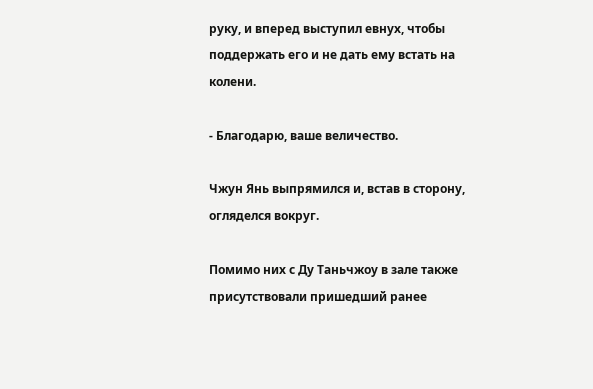руку, и вперед выступил евнух, чтобы поддержать его и не дать ему встать на колени.

- Благодарю, ваше величество.

Чжун Янь выпрямился и, встав в сторону, огляделся вокруг.

Помимо них с Ду Таньчжоу в зале также присутствовали пришедший ранее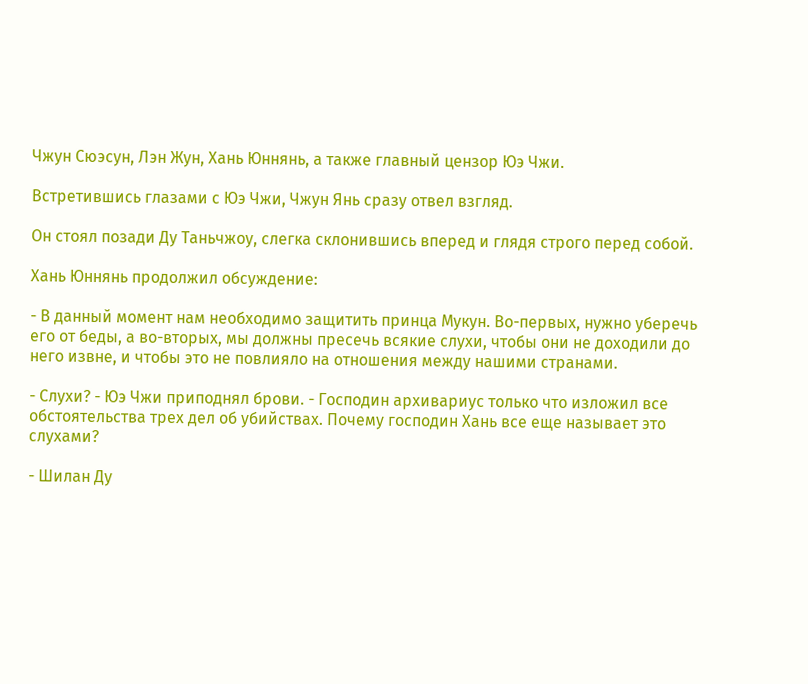Чжун Сюэсун, Лэн Жун, Хань Юннянь, а также главный цензор Юэ Чжи.

Встретившись глазами с Юэ Чжи, Чжун Янь сразу отвел взгляд.

Он стоял позади Ду Таньчжоу, слегка склонившись вперед и глядя строго перед собой.

Хань Юннянь продолжил обсуждение:

- В данный момент нам необходимо защитить принца Мукун. Во-первых, нужно уберечь его от беды, а во-вторых, мы должны пресечь всякие слухи, чтобы они не доходили до него извне, и чтобы это не повлияло на отношения между нашими странами.

- Слухи? - Юэ Чжи приподнял брови. - Господин архивариус только что изложил все обстоятельства трех дел об убийствах. Почему господин Хань все еще называет это слухами?

- Шилан Ду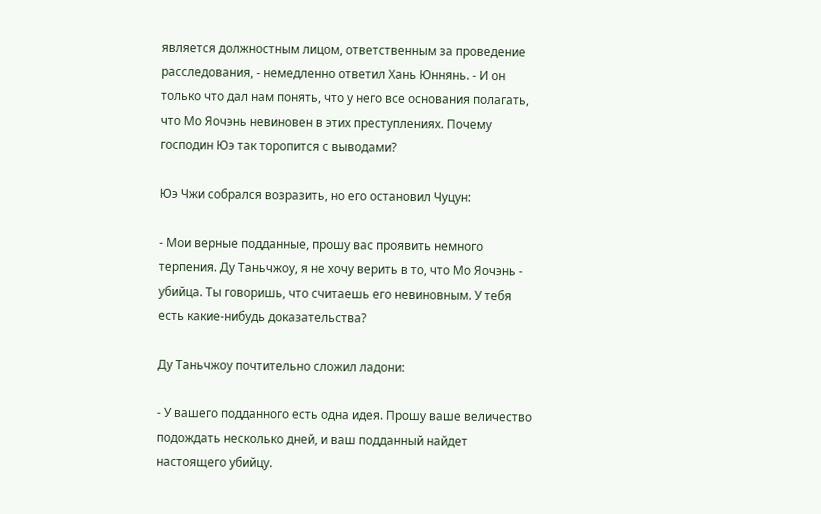является должностным лицом, ответственным за проведение расследования, - немедленно ответил Хань Юннянь. - И он только что дал нам понять, что у него все основания полагать, что Мо Яочэнь невиновен в этих преступлениях. Почему господин Юэ так торопится с выводами?

Юэ Чжи собрался возразить, но его остановил Чуцун:

- Мои верные подданные, прошу вас проявить немного терпения. Ду Таньчжоу, я не хочу верить в то, что Мо Яочэнь - убийца. Ты говоришь, что считаешь его невиновным. У тебя есть какие-нибудь доказательства?

Ду Таньчжоу почтительно сложил ладони:

- У вашего подданного есть одна идея. Прошу ваше величество подождать несколько дней, и ваш подданный найдет настоящего убийцу.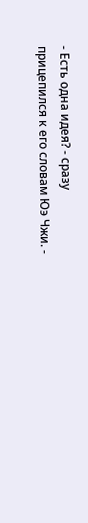- Есть одна идея? - сразу прицепился к его словам Юэ Чжи. -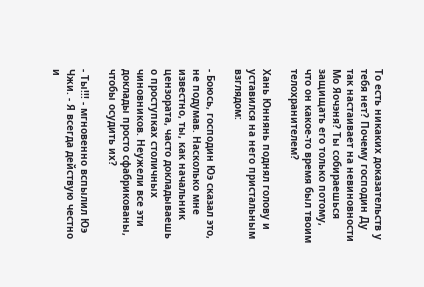То есть никаких доказательств у тебя нет? Почему господин Ду так настаивает на невиновности Мо Яочэня? Ты собираешься защищать его только потому, что он какое-то время был твоим телохранителем?

Хань Юннянь поднял голову и уставился на него пристальным взглядом:

- Боюсь, господин Юэ сказал это, не подумав. Насколько мне известно, ты, как начальник цензората, часто докладываешь о проступках столичных чиновников. Неужели все эти доклады просто сфабрикованы, чтобы осудить их?

- Ты!!! - мгновенно вспылил Юэ Чжи. - Я всегда действую честно и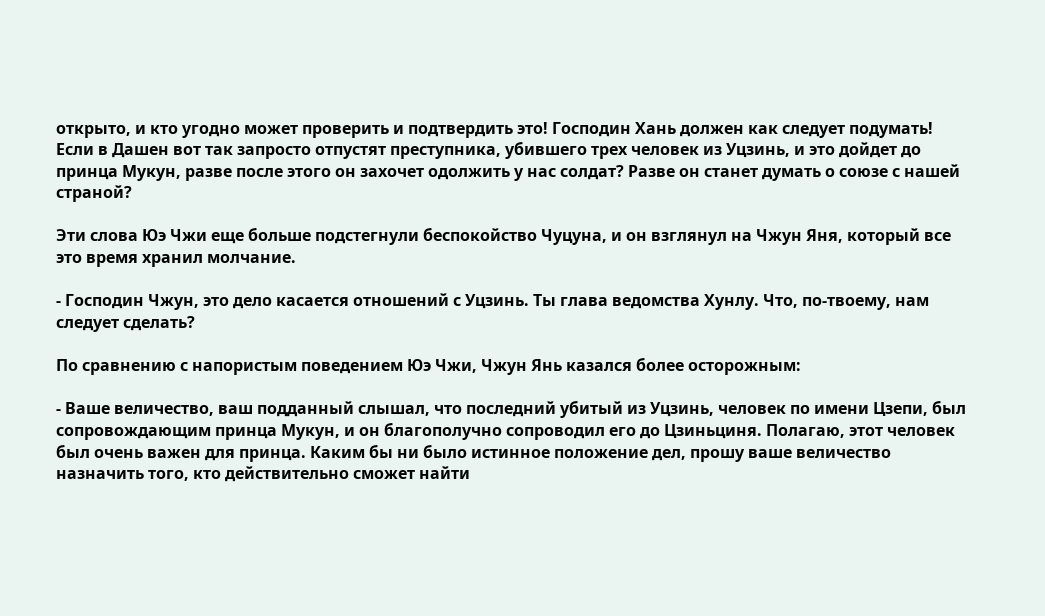открыто, и кто угодно может проверить и подтвердить это! Господин Хань должен как следует подумать! Если в Дашен вот так запросто отпустят преступника, убившего трех человек из Уцзинь, и это дойдет до принца Мукун, разве после этого он захочет одолжить у нас солдат? Разве он станет думать о союзе с нашей страной?

Эти слова Юэ Чжи еще больше подстегнули беспокойство Чуцуна, и он взглянул на Чжун Яня, который все это время хранил молчание.

- Господин Чжун, это дело касается отношений с Уцзинь. Ты глава ведомства Хунлу. Что, по-твоему, нам следует сделать?

По сравнению с напористым поведением Юэ Чжи, Чжун Янь казался более осторожным:

- Ваше величество, ваш подданный слышал, что последний убитый из Уцзинь, человек по имени Цзепи, был сопровождающим принца Мукун, и он благополучно сопроводил его до Цзиньциня. Полагаю, этот человек был очень важен для принца. Каким бы ни было истинное положение дел, прошу ваше величество назначить того, кто действительно сможет найти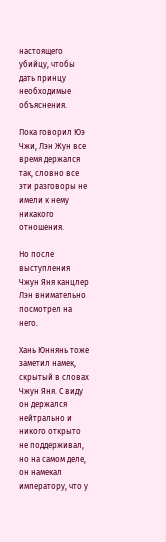настоящего убийцу, чтобы дать принцу необходимые объяснения.

Пока говорил Юэ Чжи, Лэн Жун все время держался так, словно все эти разговоры не имели к нему никакого отношения.

Но после выступления Чжун Яня канцлер Лэн внимательно посмотрел на него.

Хань Юннянь тоже заметил намек, скрытый в словах Чжун Яня. С виду он держался нейтрально и никого открыто не поддерживал, но на самом деле, он намекал императору, что у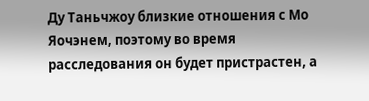Ду Таньчжоу близкие отношения с Мо Яочэнем, поэтому во время расследования он будет пристрастен, а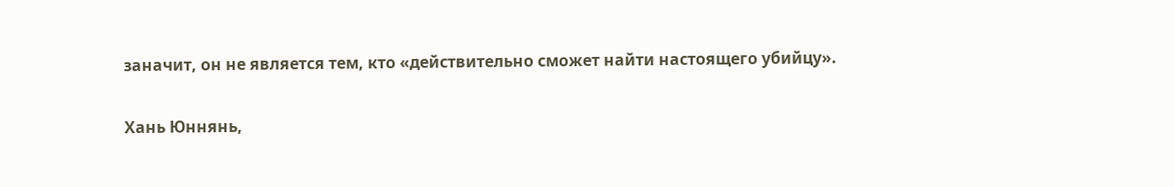заначит, он не является тем, кто «действительно сможет найти настоящего убийцу».

Хань Юннянь,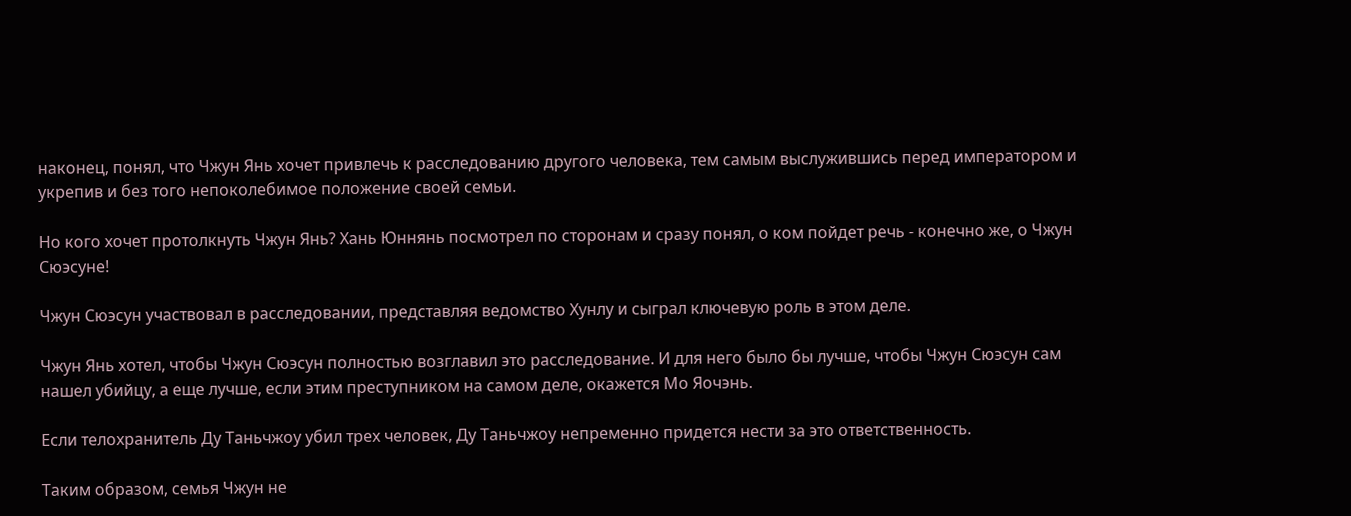наконец, понял, что Чжун Янь хочет привлечь к расследованию другого человека, тем самым выслужившись перед императором и укрепив и без того непоколебимое положение своей семьи.

Но кого хочет протолкнуть Чжун Янь? Хань Юннянь посмотрел по сторонам и сразу понял, о ком пойдет речь - конечно же, о Чжун Сюэсуне!

Чжун Сюэсун участвовал в расследовании, представляя ведомство Хунлу и сыграл ключевую роль в этом деле.

Чжун Янь хотел, чтобы Чжун Сюэсун полностью возглавил это расследование. И для него было бы лучше, чтобы Чжун Сюэсун сам нашел убийцу, а еще лучше, если этим преступником на самом деле, окажется Мо Яочэнь.

Если телохранитель Ду Таньчжоу убил трех человек, Ду Таньчжоу непременно придется нести за это ответственность.

Таким образом, семья Чжун не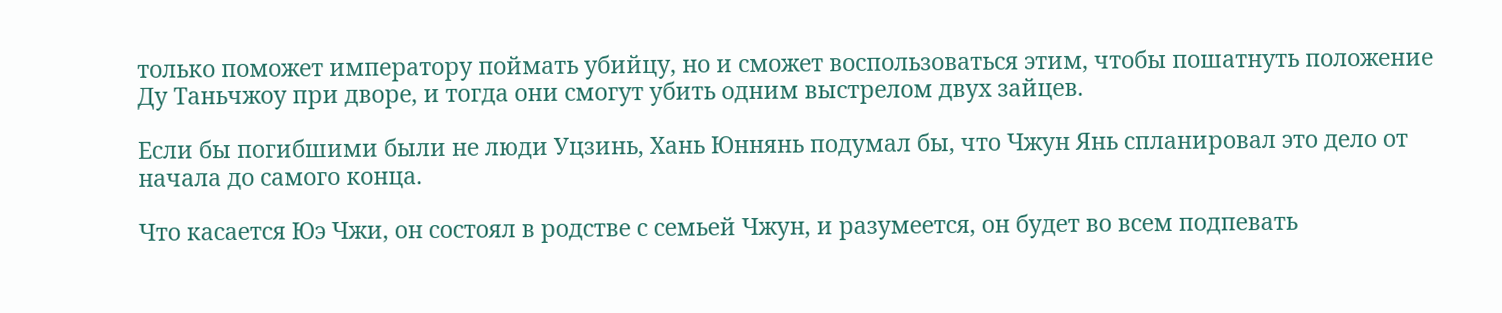только поможет императору поймать убийцу, но и сможет воспользоваться этим, чтобы пошатнуть положение Ду Таньчжоу при дворе, и тогда они смогут убить одним выстрелом двух зайцев.

Если бы погибшими были не люди Уцзинь, Хань Юннянь подумал бы, что Чжун Янь спланировал это дело от начала до самого конца.

Что касается Юэ Чжи, он состоял в родстве с семьей Чжун, и разумеется, он будет во всем подпевать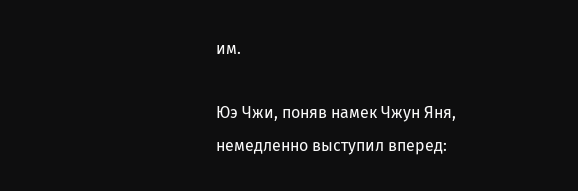им.

Юэ Чжи, поняв намек Чжун Яня, немедленно выступил вперед: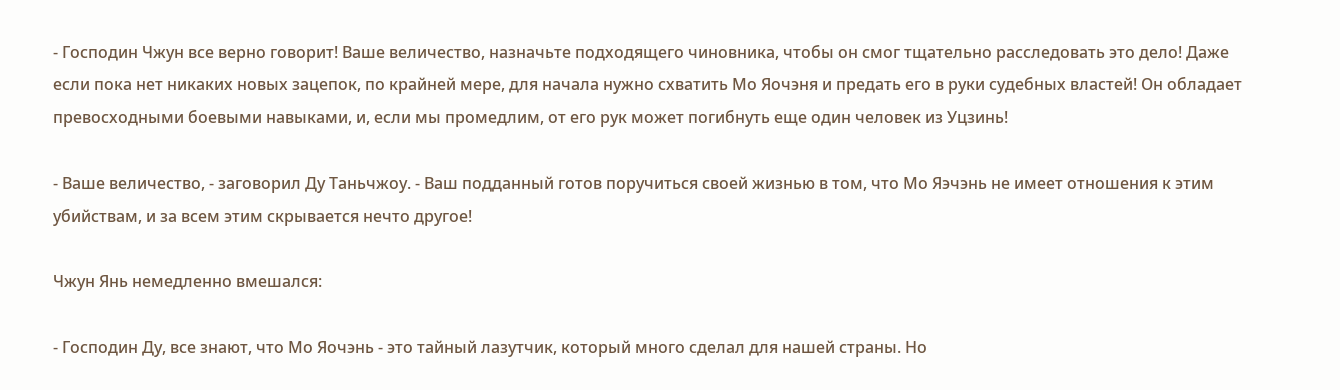- Господин Чжун все верно говорит! Ваше величество, назначьте подходящего чиновника, чтобы он смог тщательно расследовать это дело! Даже если пока нет никаких новых зацепок, по крайней мере, для начала нужно схватить Мо Яочэня и предать его в руки судебных властей! Он обладает превосходными боевыми навыками, и, если мы промедлим, от его рук может погибнуть еще один человек из Уцзинь!

- Ваше величество, - заговорил Ду Таньчжоу. - Ваш подданный готов поручиться своей жизнью в том, что Мо Яэчэнь не имеет отношения к этим убийствам, и за всем этим скрывается нечто другое!

Чжун Янь немедленно вмешался:

- Господин Ду, все знают, что Мо Яочэнь - это тайный лазутчик, который много сделал для нашей страны. Но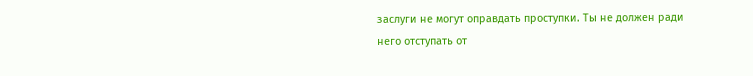заслуги не могут оправдать проступки. Ты не должен ради него отступать от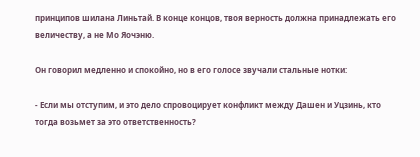принципов шилана Линьтай. В конце концов, твоя верность должна принадлежать его величеству, а не Мо Яочэню.

Он говорил медленно и спокойно, но в его голосе звучали стальные нотки:

- Если мы отступим, и это дело спровоцирует конфликт между Дашен и Уцзинь, кто тогда возьмет за это ответственность?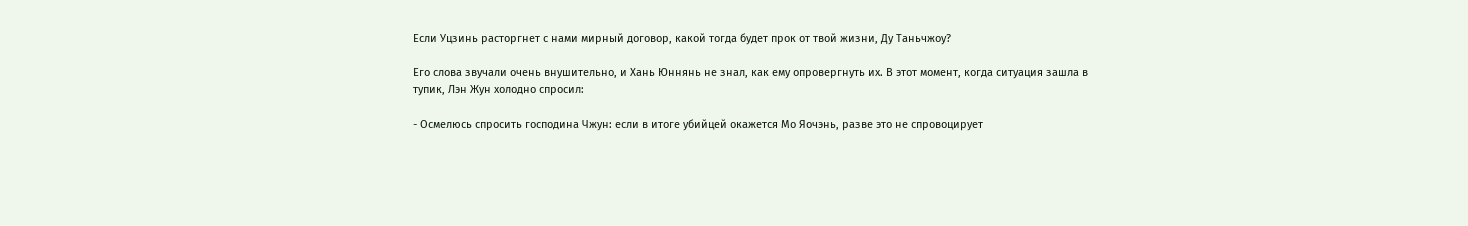Если Уцзинь расторгнет с нами мирный договор, какой тогда будет прок от твой жизни, Ду Таньчжоу?

Его слова звучали очень внушительно, и Хань Юннянь не знал, как ему опровергнуть их. В этот момент, когда ситуация зашла в тупик, Лэн Жун холодно спросил:

- Осмелюсь спросить господина Чжун: если в итоге убийцей окажется Мо Яочэнь, разве это не спровоцирует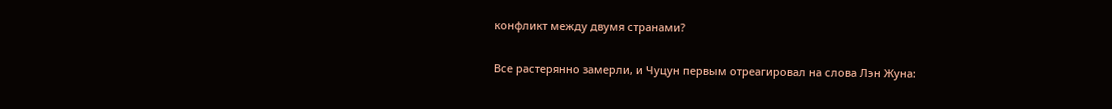конфликт между двумя странами?

Все растерянно замерли, и Чуцун первым отреагировал на слова Лэн Жуна: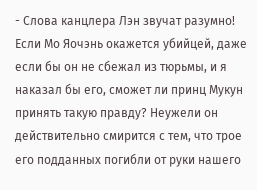- Слова канцлера Лэн звучат разумно! Если Мо Яочэнь окажется убийцей, даже если бы он не сбежал из тюрьмы, и я наказал бы его, сможет ли принц Мукун принять такую правду? Неужели он действительно смирится с тем, что трое его подданных погибли от руки нашего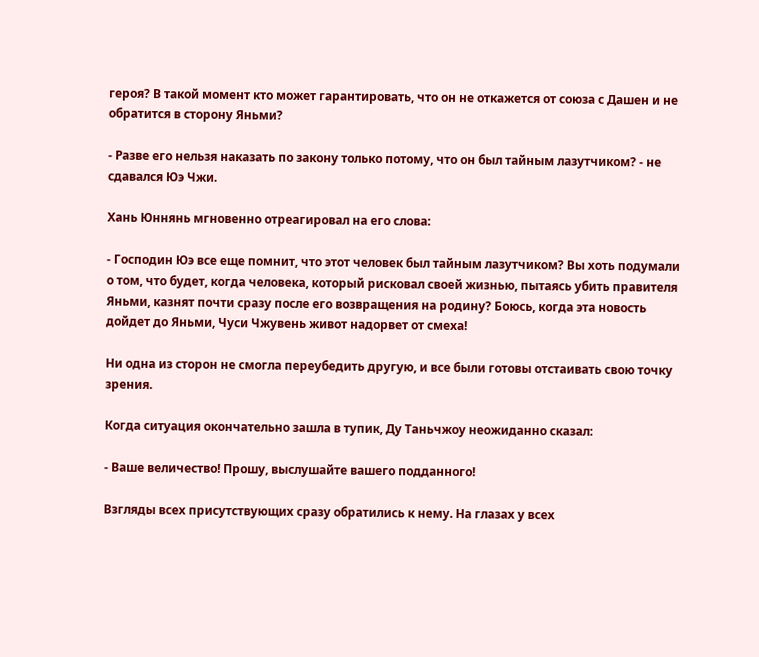героя? В такой момент кто может гарантировать, что он не откажется от союза с Дашен и не обратится в сторону Яньми?

- Разве его нельзя наказать по закону только потому, что он был тайным лазутчиком? - не сдавался Юэ Чжи.

Хань Юннянь мгновенно отреагировал на его слова:

- Господин Юэ все еще помнит, что этот человек был тайным лазутчиком? Вы хоть подумали о том, что будет, когда человека, который рисковал своей жизнью, пытаясь убить правителя Яньми, казнят почти сразу после его возвращения на родину? Боюсь, когда эта новость дойдет до Яньми, Чуси Чжувень живот надорвет от смеха!

Ни одна из сторон не смогла переубедить другую, и все были готовы отстаивать свою точку зрения.

Когда ситуация окончательно зашла в тупик, Ду Таньчжоу неожиданно сказал:

- Ваше величество! Прошу, выслушайте вашего подданного!

Взгляды всех присутствующих сразу обратились к нему. На глазах у всех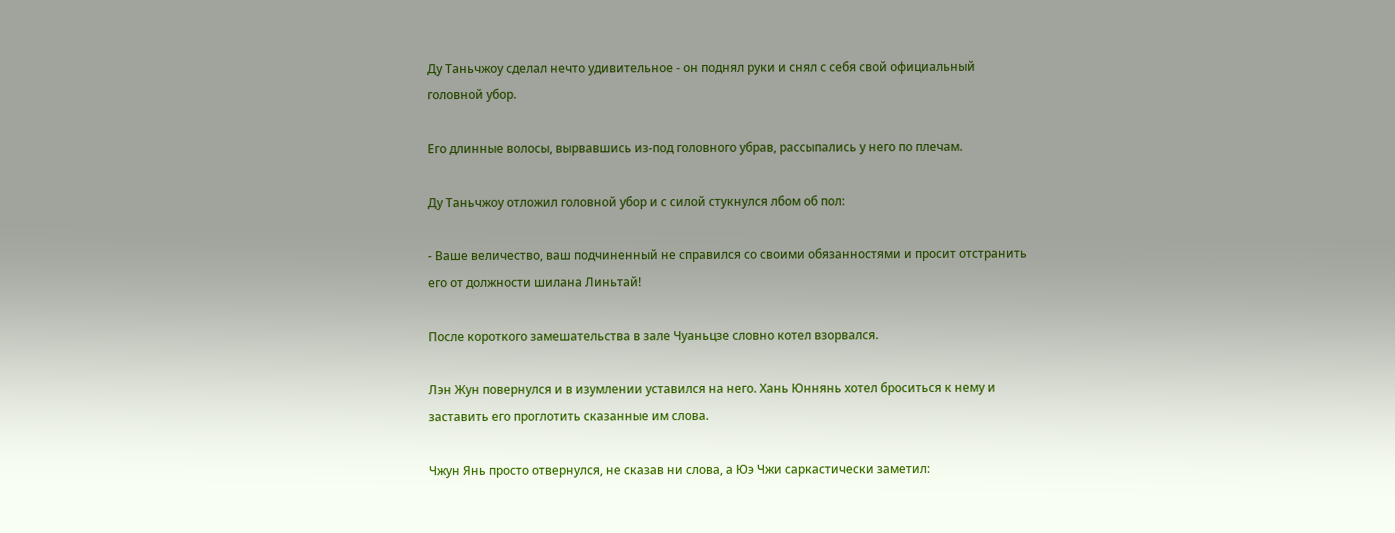Ду Таньчжоу сделал нечто удивительное - он поднял руки и снял с себя свой официальный головной убор.

Его длинные волосы, вырвавшись из-под головного убрав, рассыпались у него по плечам.

Ду Таньчжоу отложил головной убор и с силой стукнулся лбом об пол:

- Ваше величество, ваш подчиненный не справился со своими обязанностями и просит отстранить его от должности шилана Линьтай!

После короткого замешательства в зале Чуаньцзе словно котел взорвался.

Лэн Жун повернулся и в изумлении уставился на него. Хань Юннянь хотел броситься к нему и заставить его проглотить сказанные им слова.

Чжун Янь просто отвернулся, не сказав ни слова, а Юэ Чжи саркастически заметил: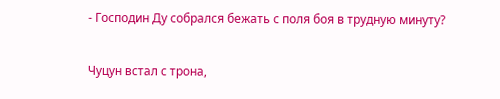- Господин Ду собрался бежать с поля боя в трудную минуту?

Чуцун встал с трона,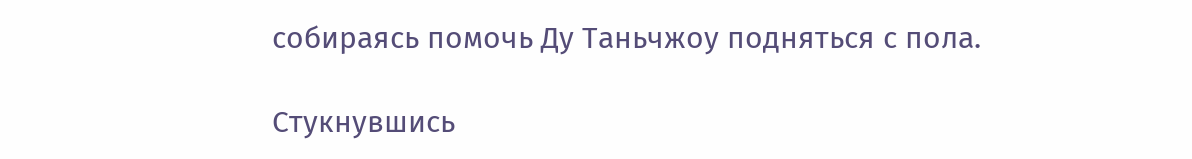собираясь помочь Ду Таньчжоу подняться с пола.

Стукнувшись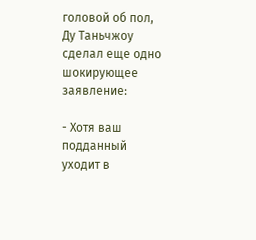головой об пол, Ду Таньчжоу сделал еще одно шокирующее заявление:

- Хотя ваш подданный уходит в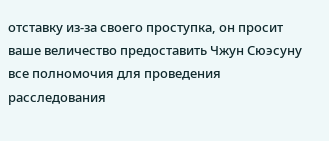отставку из-за своего проступка, он просит ваше величество предоставить Чжун Сюэсуну все полномочия для проведения расследования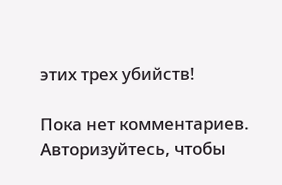этих трех убийств!

Пока нет комментариев. Авторизуйтесь, чтобы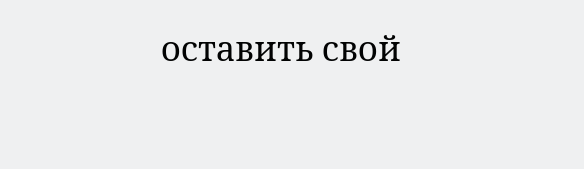оставить свой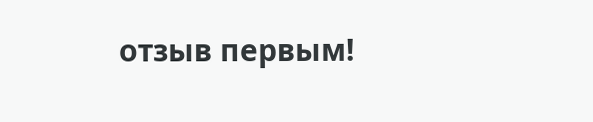отзыв первым!